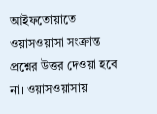আইফতোয়াতে ওয়াসওয়াসা সংক্রান্ত প্রশ্নের উত্তর দেওয়া হবে না। ওয়াসওয়াসায়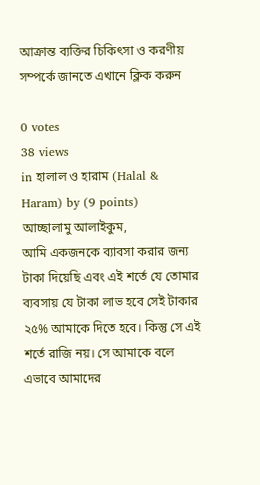আক্রান্ত ব্যক্তির চিকিৎসা ও করণীয় সম্পর্কে জানতে এখানে ক্লিক করুন

0 votes
38 views
in হালাল ও হারাম (Halal & Haram) by (9 points)
আচ্ছালামু আলাইকুম,
আমি একজনকে ব্যাবসা করার জন্য টাকা দিয়েছি এবং এই শর্তে যে তোমার ব্যবসায় যে টাকা লাভ হবে সেই টাকার ২৫% আমাকে দিতে হবে। কিন্তু সে এই শর্তে রাজি নয়। সে আমাকে বলে এভাবে আমাদের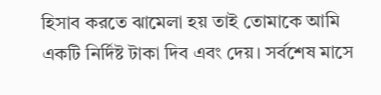হিসাব করতে ঝামেলা হয় তাই তোমাকে আমি একটি নির্দিষ্ট টাকা দিব এবং দেয়। সর্বশেষ মাসে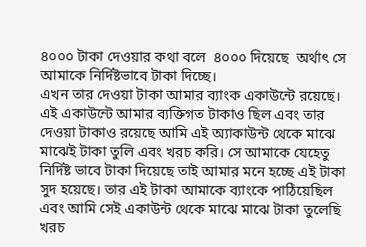৪০০০ টাকা দেওয়ার কথা বলে  ৪০০০ দিয়েছে  অর্থাৎ সে  আমাকে নির্দিষ্টভাবে টাকা দিচ্ছে।
এখন তার দেওয়া টাকা আমার ব্যাংক একাউন্টে রয়েছে। এই একাউন্টে আমার ব্যক্তিগত টাকাও ছিল এবং তার দেওয়া টাকাও রয়েছে আমি এই অ্যাকাউন্ট থেকে মাঝে মাঝেই টাকা তুলি এবং খরচ করি। সে আমাকে যেহেতু নির্দিষ্ট ভাবে টাকা দিয়েছে তাই আমার মনে হচ্ছে এই টাকা সুদ হয়েছে। তার এই টাকা আমাকে ব্যাংকে পাঠিয়েছিল এবং আমি সেই একাউন্ট থেকে মাঝে মাঝে টাকা তুলেছি খরচ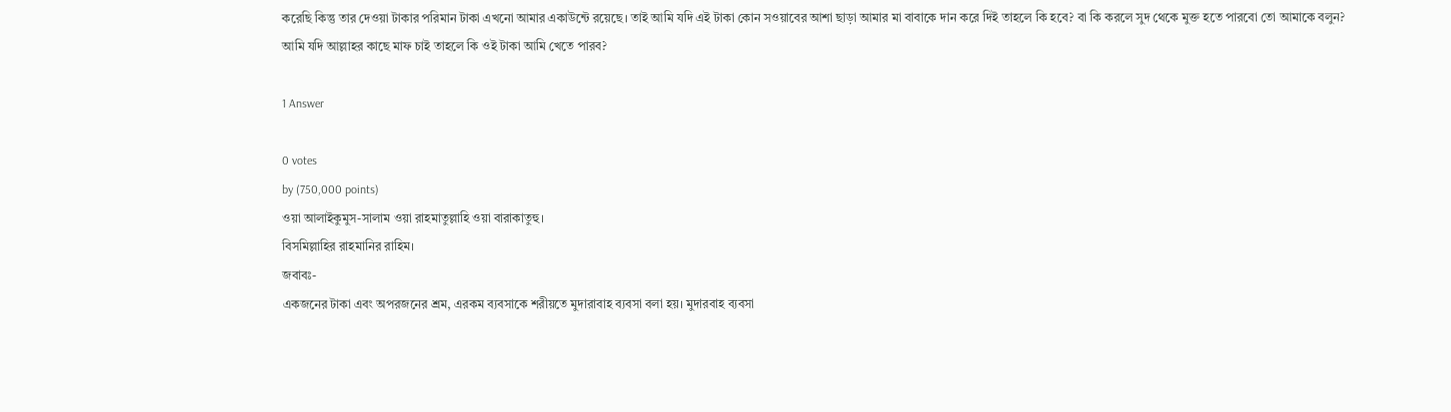করেছি কিন্তু তার দেওয়া টাকার পরিমান টাকা এখনো আমার একাউন্টে রয়েছে। তাই আমি যদি এই টাকা কোন সওয়াবের আশা ছাড়া আমার মা বাবাকে দান করে দিই তাহলে কি হবে? বা কি করলে সুদ থেকে মুক্ত হতে পারবো তো আমাকে বলুন?  আমি যদি আল্লাহর কাছে মাফ চাই তাহলে কি ওই টাকা আমি খেতে পারব?

1 Answer

0 votes
by (750,000 points)
ওয়া আলাইকুমুস-সালাম ওয়া রাহমাতুল্লাহি ওয়া বারাকাতুহু।
বিসমিল্লাহির রাহমানির রাহিম।
জবাবঃ-
একজনের টাকা এবং অপরজনের শ্রম, এরকম ব্যবসাকে শরীয়তে মুদারাবাহ ব্যবসা বলা হয়। মুদারবাহ ব্যবসা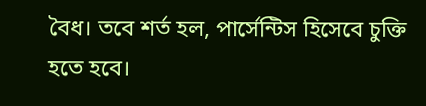বৈধ। তবে শর্ত হল, পার্সেন্টিস হিসেবে চুক্তি হতে হবে।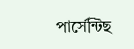পার্সেন্টিছ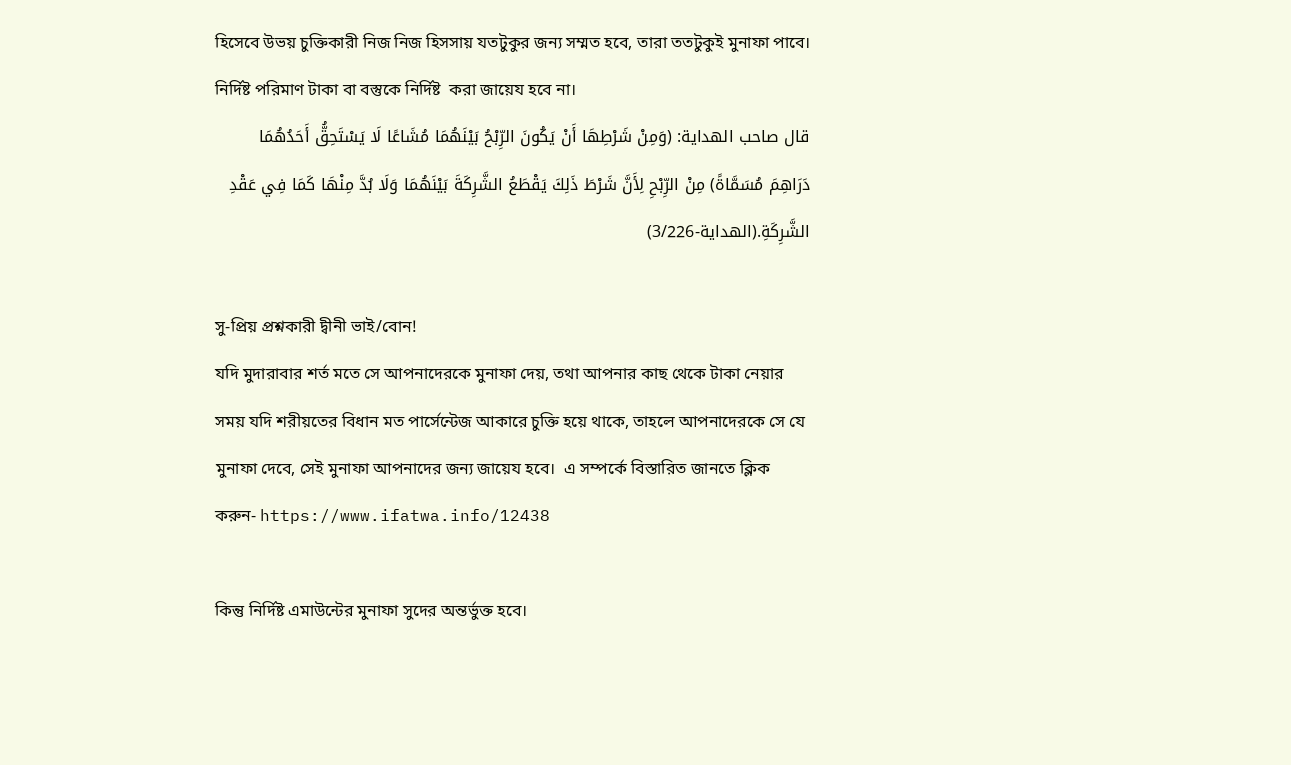হিসেবে উভয় চুক্তিকারী নিজ নিজ হিসসায় যতটুকুর জন্য সম্মত হবে, তারা ততটুকুই মুনাফা পাবে। নির্দিষ্ট পরিমাণ টাকা বা বস্তুকে নির্দিষ্ট  করা জায়েয হবে না।
قال صاحب الهداية: (وَمِنْ شَرْطِهَا أَنْ يَكُونَ الرِّبْحُ بَيْنَهُمَا مُشَاعًا لَا يَسْتَحِقُّ أَحَدُهُمَا دَرَاهِمَ مُسَمَّاةً) مِنْ الرِّبْحِ لِأَنَّ شَرْطَ ذَلِكَ يَقْطَعُ الشَّرِكَةَ بَيْنَهُمَا وَلَا بُدَّ مِنْهَا كَمَا فِي عَقْدِ الشَّرِكَةِ.(الهداية-3/226)

সু-প্রিয় প্রশ্নকারী দ্বীনী ভাই/বোন!
যদি মুদারাবার শর্ত মতে সে আপনাদেরকে মুনাফা দেয়, তথা আপনার কাছ থেকে টাকা নেয়ার সময় যদি শরীয়তের বিধান মত পার্সেন্টেজ আকারে চুক্তি হয়ে থাকে, তাহলে আপনাদেরকে সে যে মুনাফা দেবে, সেই মুনাফা আপনাদের জন্য জায়েয হবে।  এ সম্পর্কে বিস্তারিত জানতে ক্লিক করুন- https://www.ifatwa.info/12438

কিন্তু নির্দিষ্ট এমাউন্টের মুনাফা সুদের অন্তর্ভুক্ত হবে।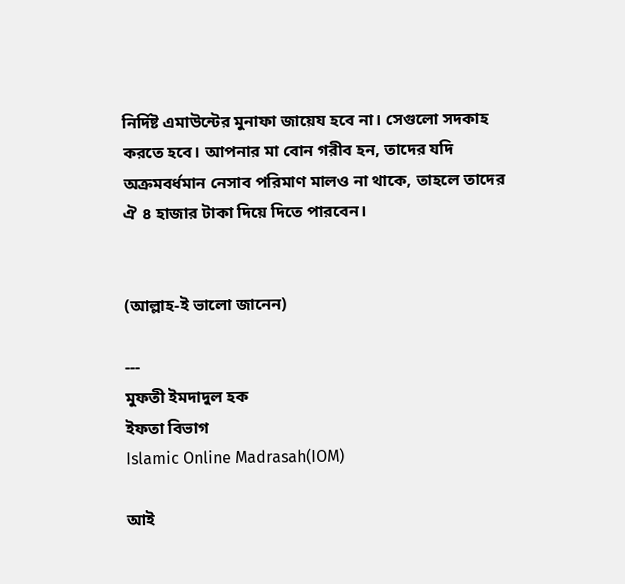নির্দিষ্ট এমাউন্টের মুনাফা জায়েয হবে না। সেগুলো সদকাহ করতে হবে। আপনার মা বোন গরীব হন, তাদের যদি অক্রমবর্ধমান নেসাব পরিমাণ মালও না থাকে, তাহলে তাদের ঐ ৪ হাজার টাকা দিয়ে দিতে পারবেন।


(আল্লাহ-ই ভালো জানেন)

---
মুফতী ইমদাদুল হক
ইফতা বিভাগ
Islamic Online Madrasah(IOM)

আই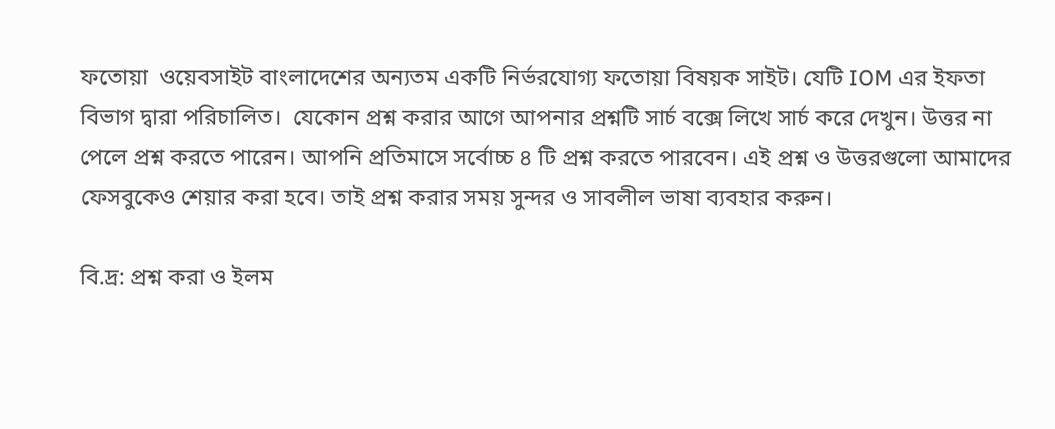ফতোয়া  ওয়েবসাইট বাংলাদেশের অন্যতম একটি নির্ভরযোগ্য ফতোয়া বিষয়ক সাইট। যেটি IOM এর ইফতা বিভাগ দ্বারা পরিচালিত।  যেকোন প্রশ্ন করার আগে আপনার প্রশ্নটি সার্চ বক্সে লিখে সার্চ করে দেখুন। উত্তর না পেলে প্রশ্ন করতে পারেন। আপনি প্রতিমাসে সর্বোচ্চ ৪ টি প্রশ্ন করতে পারবেন। এই প্রশ্ন ও উত্তরগুলো আমাদের ফেসবুকেও শেয়ার করা হবে। তাই প্রশ্ন করার সময় সুন্দর ও সাবলীল ভাষা ব্যবহার করুন।

বি.দ্র: প্রশ্ন করা ও ইলম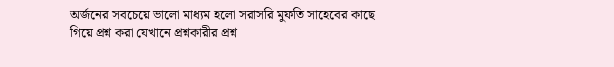অর্জনের সবচেয়ে ভালো মাধ্যম হলো সরাসরি মুফতি সাহেবের কাছে গিয়ে প্রশ্ন করা যেখানে প্রশ্নকারীর প্রশ্ন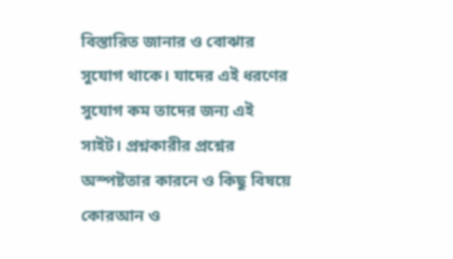বিস্তারিত জানার ও বোঝার সুযোগ থাকে। যাদের এই ধরণের সুযোগ কম তাদের জন্য এই সাইট। প্রশ্নকারীর প্রশ্নের অস্পষ্টতার কারনে ও কিছু বিষয়ে কোরআন ও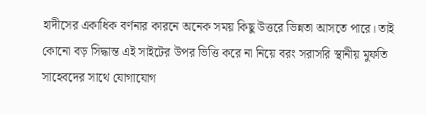হাদীসের একাধিক বর্ণনার কারনে অনেক সময় কিছু উত্তরে ভিন্নতা আসতে পারে। তাই কোনো বড় সিদ্ধান্ত এই সাইটের উপর ভিত্তি করে না নিয়ে বরং সরাসরি স্থানীয় মুফতি সাহেবদের সাথে যোগাযোগ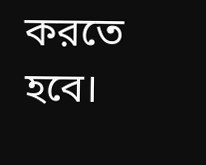করতে হবে।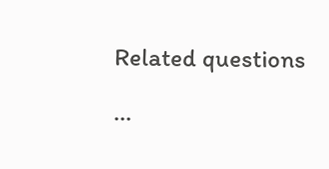Related questions

...